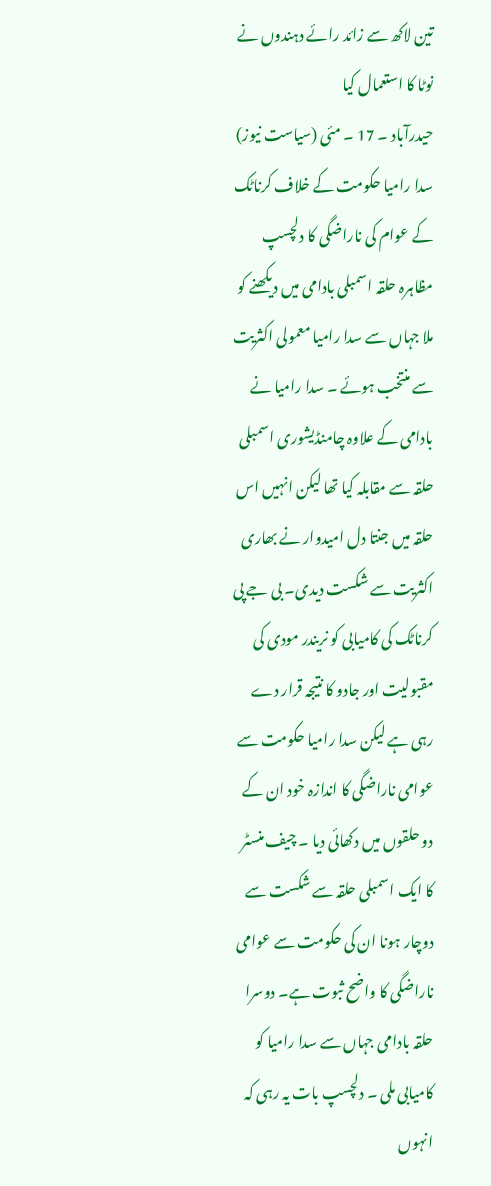تین لاکھ سے زائد رائے دہندوں نے نوٹا کا استعمال کیا
حیدرآباد ۔ 17 ۔ مئی (سیاست نیوز) سدا رامیا حکومت کے خلاف کرناٹک کے عوام کی ناراضگی کا دلچسپ مظاہرہ حلقہ اسمبلی بادامی میں دیکھنے کو ملا جہاں سے سدا رامیا معمولی اکثریت سے منتخب ہوئے ۔ سدا رامیا نے بادامی کے علاوہ چامنڈیشوری اسمبلی حلقہ سے مقابلہ کیا تھا لیکن انہیں اس حلقہ میں جنتا دل امیدوار نے بھاری اکثریت سے شکست دیدی۔ بی جے پی کرناٹک کی کامیابی کو نریندر مودی کی مقبولیت اور جادو کا نتیجہ قرار دے رہی ہے لیکن سدا رامیا حکومت سے عوامی ناراضگی کا اندازہ خود ان کے دو حلقوں میں دکھائی دیا ۔ چیف منسٹر کا ایک اسمبلی حلقہ سے شکست سے دوچار ہونا ان کی حکومت سے عوامی ناراضگی کا واضح ثبوت ہے۔ دوسرا حلقہ بادامی جہاں سے سدا رامیا کو کامیابی ملی ۔ دلچسپ بات یہ رہی کہ انہوں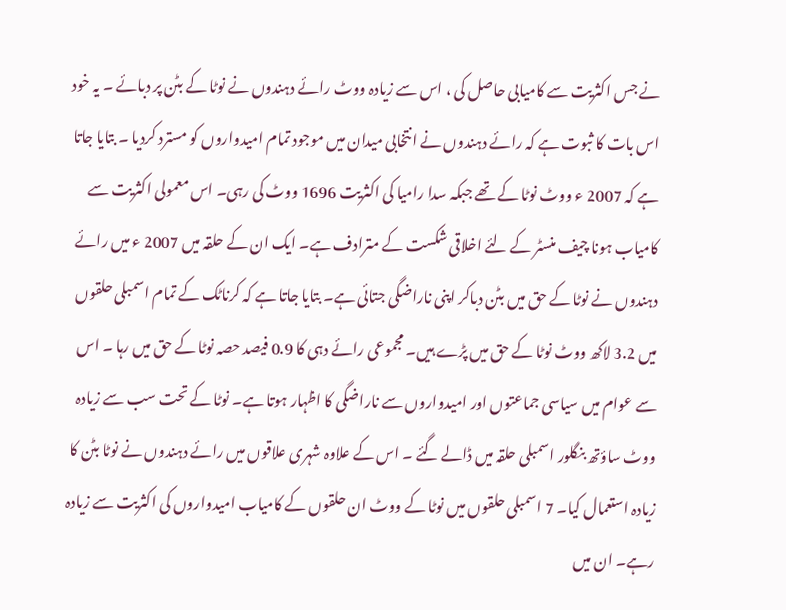نے جس اکثریت سے کامیابی حاصل کی ، اس سے زیادہ ووٹ رائے دہندوں نے نوٹا کے بٹن پر دبائے ۔ یہ خود اس بات کا ثبوت ہے کہ رائے دہندوں نے انتخابی میدان میں موجود تمام امیدواروں کو مسترد کردیا ۔ بتایا جاتا ہے کہ 2007 ء ووٹ نوٹا کے تھے جبکہ سدا رامیا کی اکثریت 1696 ووٹ کی رہی۔ اس معمولی اکثریت سے کامیاب ہونا چیف منسٹر کے لئے اخلاقی شکست کے مترادف ہے۔ ایک ان کے حلقہ میں 2007 ء میں رائے دہندوں نے نوٹا کے حق میں بٹن دباکر اپنی ناراضگی جتائی ہے۔ بتایا جاتا ہے کہ کرناٹک کے تمام اسمبلی حلقوں میں 3.2 لاکھ ووٹ نوٹا کے حق میں پڑے ہیں۔ مجموعی رائے دہی کا 0.9 فیصد حصہ نوٹا کے حق میں رہا ۔ اس سے عوام میں سیاسی جماعتوں اور امیدواروں سے ناراضگی کا اظہار ہوتا ہے۔ نوٹا کے تحت سب سے زیادہ ووٹ ساؤتھ بنگلور اسمبلی حلقہ میں ڈالے گئے ۔ اس کے علاوہ شہری علاقوں میں رائے دہندوں نے نوٹا بٹن کا زیادہ استعمال کیا۔ 7 اسمبلی حلقوں میں نوٹا کے ووٹ ان حلقوں کے کامیاب امیدواروں کی اکثریت سے زیادہ رہے۔ ان میں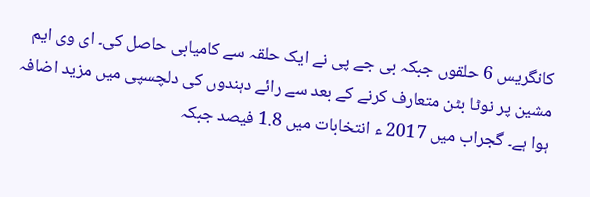کانگریس 6 حلقوں جبکہ بی جے پی نے ایک حلقہ سے کامیابی حاصل کی۔ ای وی ایم مشین پر نوٹا بٹن متعارف کرنے کے بعد سے رائے دہندوں کی دلچسپی میں مزید اضافہ ہوا ہے۔ گجراب میں 2017 ء انتخابات میں 1.8 فیصد جبکہ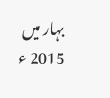بہار میں 2015 ء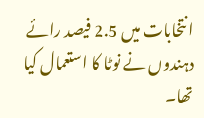انتخابات میں 2.5 فیصد رائے دہندوں نے نوٹا کا استعمال کیا تھا۔